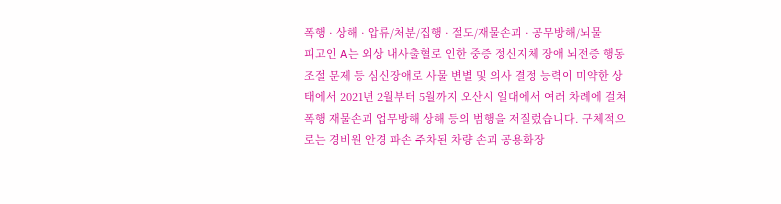폭행 · 상해 · 압류/처분/집행 · 절도/재물손괴 · 공무방해/뇌물
피고인 A는 외상 내사출혈로 인한 중증 정신지체 장애 뇌전증 행동조절 문제 등 심신장애로 사물 변별 및 의사 결정 능력이 미약한 상태에서 2021년 2월부터 5월까지 오산시 일대에서 여러 차례에 걸쳐 폭행 재물손괴 업무방해 상해 등의 범행을 저질렀습니다. 구체적으로는 경비원 안경 파손 주차된 차량 손괴 공용화장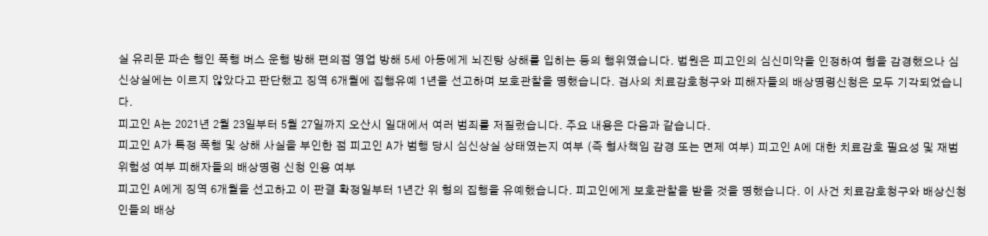실 유리문 파손 행인 폭행 버스 운행 방해 편의점 영업 방해 5세 아동에게 뇌진탕 상해를 입히는 등의 행위였습니다. 법원은 피고인의 심신미약을 인정하여 형을 감경했으나 심신상실에는 이르지 않았다고 판단했고 징역 6개월에 집행유예 1년을 선고하며 보호관찰을 명했습니다. 검사의 치료감호청구와 피해자들의 배상명령신청은 모두 기각되었습니다.
피고인 A는 2021년 2월 23일부터 5월 27일까지 오산시 일대에서 여러 범죄를 저질렀습니다. 주요 내용은 다음과 같습니다.
피고인 A가 특정 폭행 및 상해 사실을 부인한 점 피고인 A가 범행 당시 심신상실 상태였는지 여부 (즉 형사책임 감경 또는 면제 여부) 피고인 A에 대한 치료감호 필요성 및 재범 위험성 여부 피해자들의 배상명령 신청 인용 여부
피고인 A에게 징역 6개월을 선고하고 이 판결 확정일부터 1년간 위 형의 집행을 유예했습니다. 피고인에게 보호관찰을 받을 것을 명했습니다. 이 사건 치료감호청구와 배상신청인들의 배상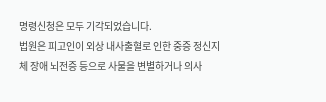명령신청은 모두 기각되었습니다.
법원은 피고인이 외상 내사출혈로 인한 중증 정신지체 장애 뇌전증 등으로 사물을 변별하거나 의사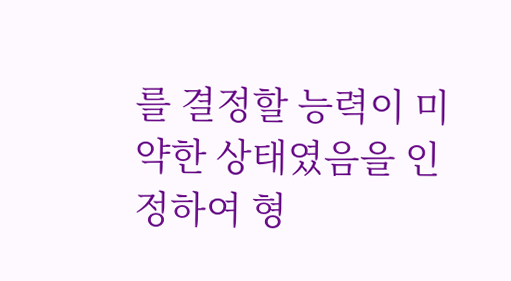를 결정할 능력이 미약한 상태였음을 인정하여 형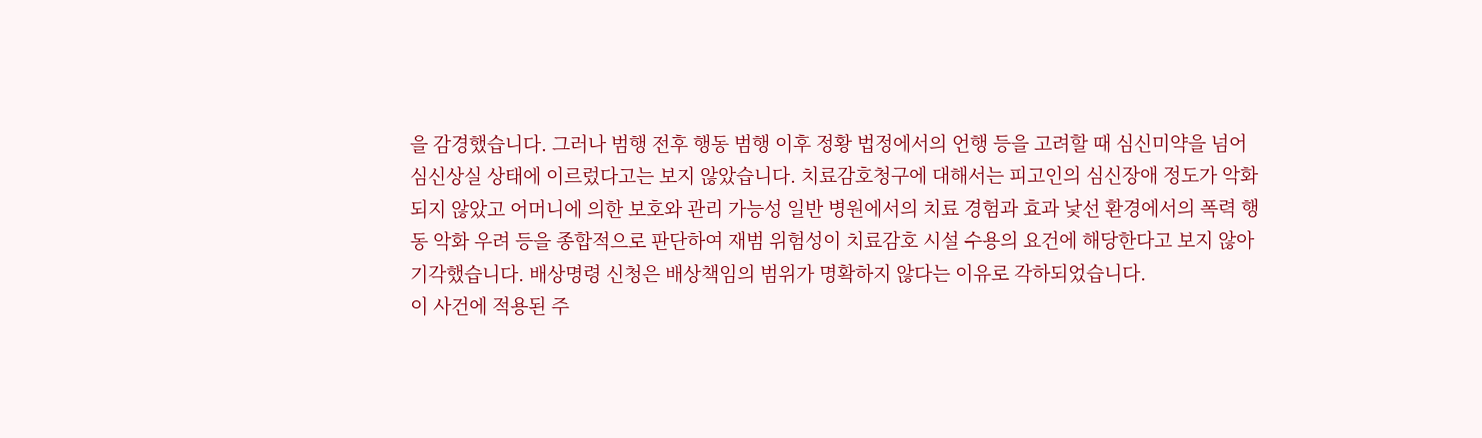을 감경했습니다. 그러나 범행 전후 행동 범행 이후 정황 법정에서의 언행 등을 고려할 때 심신미약을 넘어 심신상실 상태에 이르렀다고는 보지 않았습니다. 치료감호청구에 대해서는 피고인의 심신장애 정도가 악화되지 않았고 어머니에 의한 보호와 관리 가능성 일반 병원에서의 치료 경험과 효과 낯선 환경에서의 폭력 행동 악화 우려 등을 종합적으로 판단하여 재범 위험성이 치료감호 시설 수용의 요건에 해당한다고 보지 않아 기각했습니다. 배상명령 신청은 배상책임의 범위가 명확하지 않다는 이유로 각하되었습니다.
이 사건에 적용된 주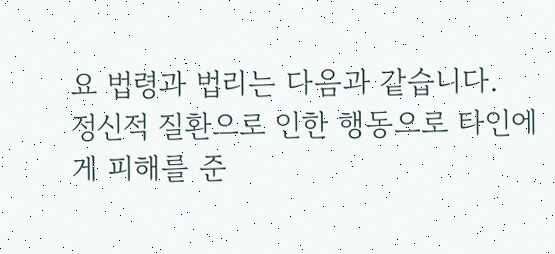요 법령과 법리는 다음과 같습니다.
정신적 질환으로 인한 행동으로 타인에게 피해를 준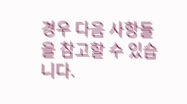경우 다음 사항들을 참고할 수 있습니다.